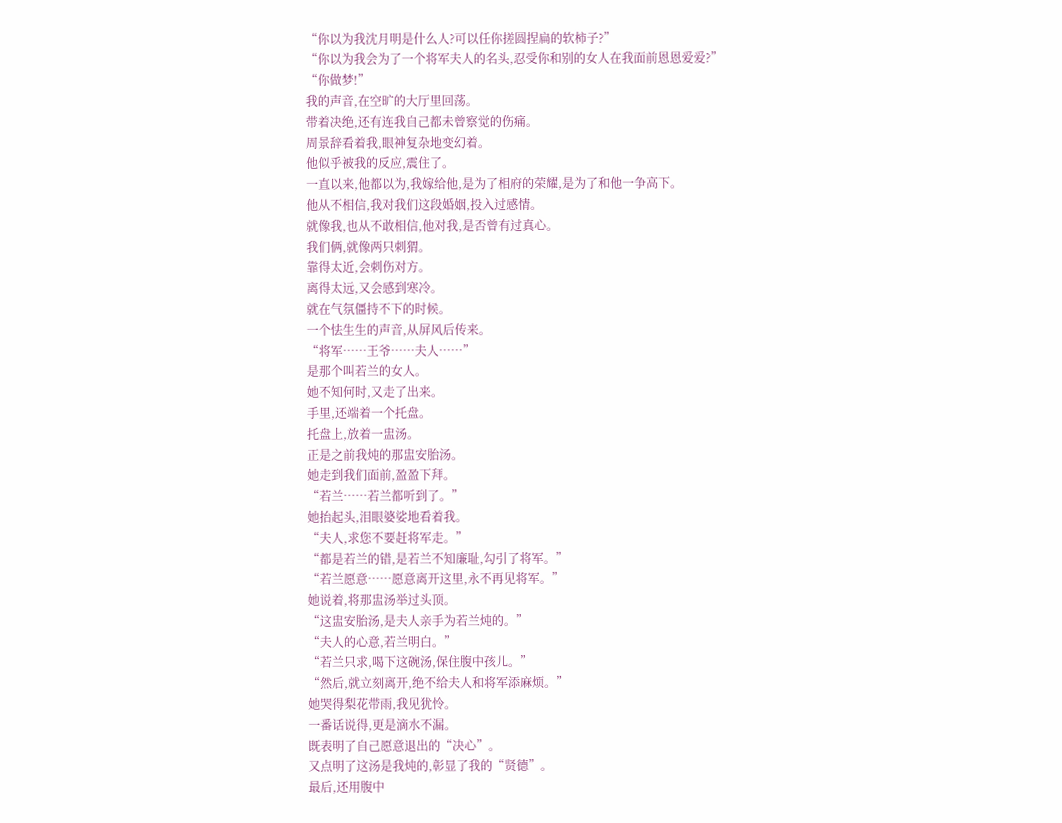“你以为我沈月明是什么人?可以任你搓圆捏扁的软柿子?”
“你以为我会为了一个将军夫人的名头,忍受你和别的女人在我面前恩恩爱爱?”
“你做梦!”
我的声音,在空旷的大厅里回荡。
带着决绝,还有连我自己都未曾察觉的伤痛。
周景辞看着我,眼神复杂地变幻着。
他似乎被我的反应,震住了。
一直以来,他都以为,我嫁给他,是为了相府的荣耀,是为了和他一争高下。
他从不相信,我对我们这段婚姻,投入过感情。
就像我,也从不敢相信,他对我,是否曾有过真心。
我们俩,就像两只刺猬。
靠得太近,会刺伤对方。
离得太远,又会感到寒冷。
就在气氛僵持不下的时候。
一个怯生生的声音,从屏风后传来。
“将军……王爷……夫人……”
是那个叫若兰的女人。
她不知何时,又走了出来。
手里,还端着一个托盘。
托盘上,放着一盅汤。
正是之前我炖的那盅安胎汤。
她走到我们面前,盈盈下拜。
“若兰……若兰都听到了。”
她抬起头,泪眼婆娑地看着我。
“夫人,求您不要赶将军走。”
“都是若兰的错,是若兰不知廉耻,勾引了将军。”
“若兰愿意……愿意离开这里,永不再见将军。”
她说着,将那盅汤举过头顶。
“这盅安胎汤,是夫人亲手为若兰炖的。”
“夫人的心意,若兰明白。”
“若兰只求,喝下这碗汤,保住腹中孩儿。”
“然后,就立刻离开,绝不给夫人和将军添麻烦。”
她哭得梨花带雨,我见犹怜。
一番话说得,更是滴水不漏。
既表明了自己愿意退出的“决心”。
又点明了这汤是我炖的,彰显了我的“贤德”。
最后,还用腹中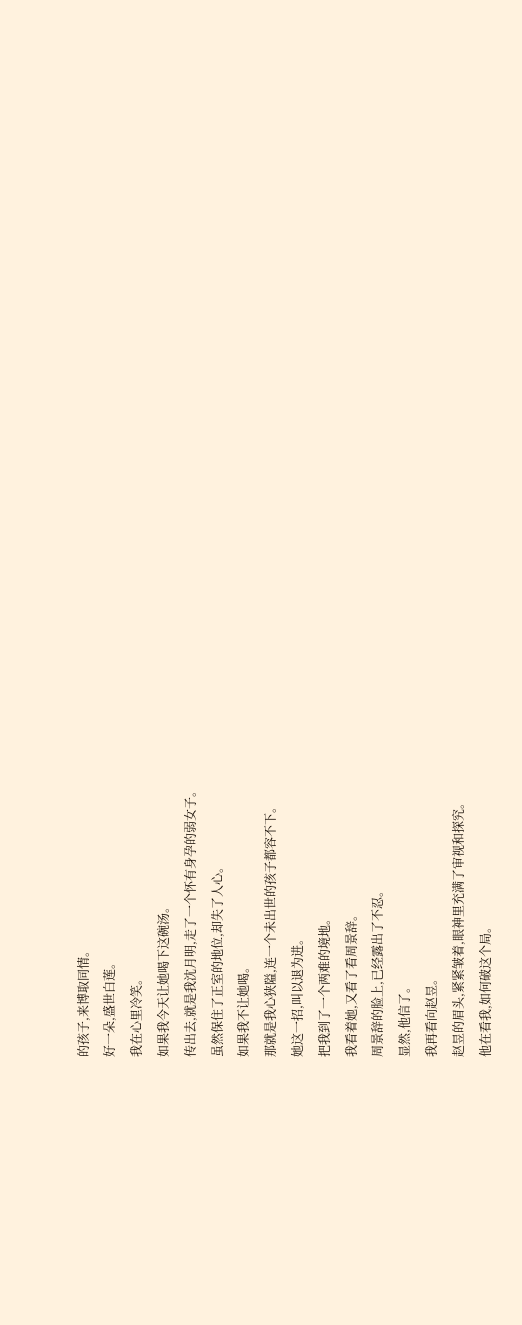的孩子,来博取同情。
好一朵,盛世白莲。
我在心里冷笑。
如果我今天让她喝下这碗汤。
传出去,就是我沈月明,走了一个怀有身孕的弱女子。
虽然保住了正室的地位,却失了人心。
如果我不让她喝。
那就是我心狭隘,连一个未出世的孩子都容不下。
她这一招,叫以退为进。
把我到了一个两难的境地。
我看着她,又看了看周景辞。
周景辞的脸上,已经露出了不忍。
显然,他信了。
我再看向赵昱。
赵昱的眉头,紧紧皱着,眼神里充满了审视和探究。
他在看我,如何破这个局。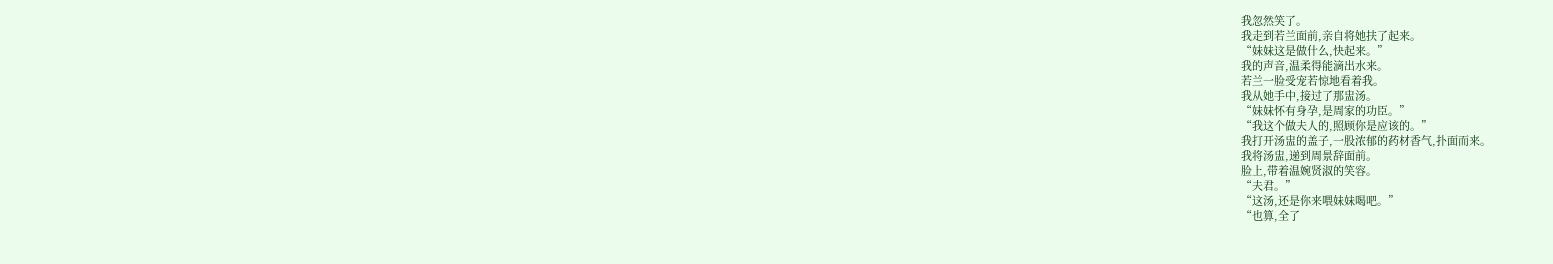我忽然笑了。
我走到若兰面前,亲自将她扶了起来。
“妹妹这是做什么,快起来。”
我的声音,温柔得能滴出水来。
若兰一脸受宠若惊地看着我。
我从她手中,接过了那盅汤。
“妹妹怀有身孕,是周家的功臣。”
“我这个做夫人的,照顾你是应该的。”
我打开汤盅的盖子,一股浓郁的药材香气,扑面而来。
我将汤盅,递到周景辞面前。
脸上,带着温婉贤淑的笑容。
“夫君。”
“这汤,还是你来喂妹妹喝吧。”
“也算,全了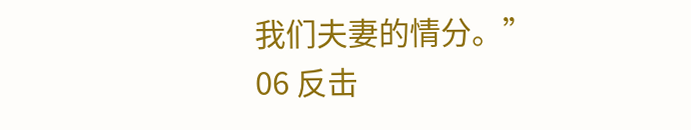我们夫妻的情分。”
06 反击